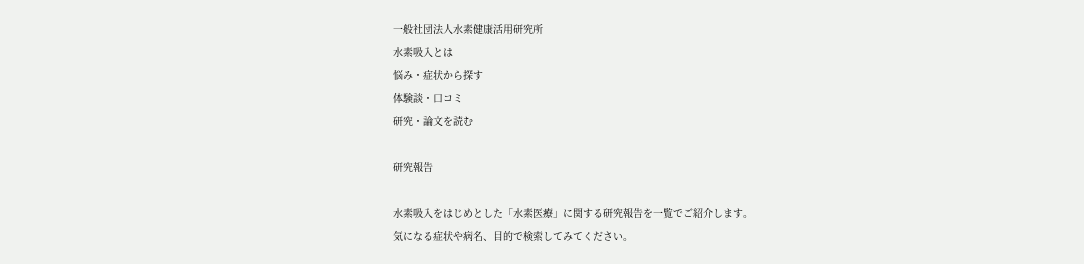一般社団法人水素健康活用研究所
水素吸入とは
悩み・症状から探す
体験談・口コミ
研究・論文を読む

研究報告

水素吸入をはじめとした「水素医療」に関する研究報告を一覧でご紹介します。
気になる症状や病名、目的で検索してみてください。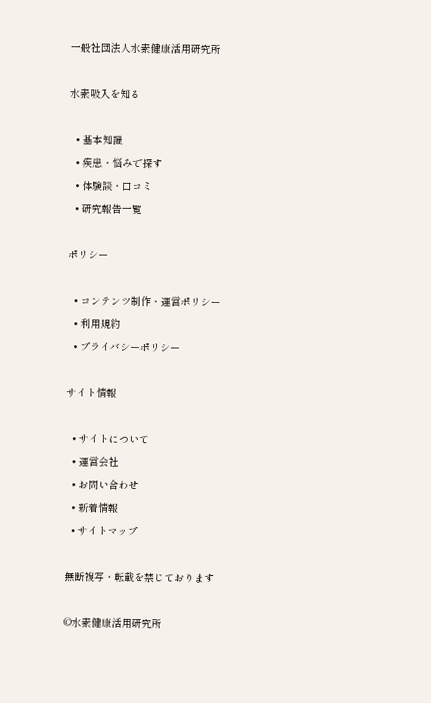一般社団法人水素健康活用研究所

水素吸入を知る

  • 基本知識
  • 疾患・悩みで探す
  • 体験談・口コミ
  • 研究報告一覧

ポリシー

  • コンテンツ制作・運営ポリシー
  • 利用規約
  • プライバシーポリシー

サイト情報

  • サイトについて
  • 運営会社
  • お問い合わせ
  • 新着情報
  • サイトマップ

無断複写・転載を禁じております

©水素健康活用研究所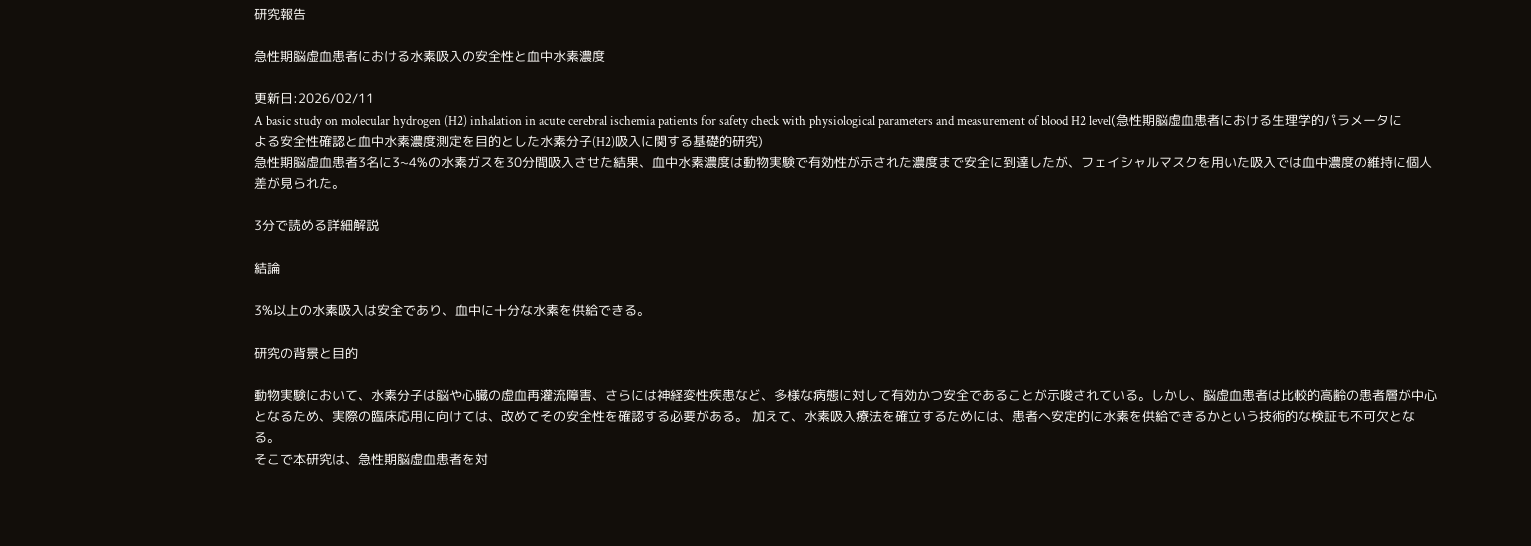研究報告

急性期脳虚血患者における水素吸入の安全性と血中水素濃度

更新日:2026/02/11
A basic study on molecular hydrogen (H2) inhalation in acute cerebral ischemia patients for safety check with physiological parameters and measurement of blood H2 level(急性期脳虚血患者における生理学的パラメータによる安全性確認と血中水素濃度測定を目的とした水素分子(H2)吸入に関する基礎的研究)
急性期脳虚血患者3名に3~4%の水素ガスを30分間吸入させた結果、血中水素濃度は動物実験で有効性が示された濃度まで安全に到達したが、フェイシャルマスクを用いた吸入では血中濃度の維持に個人差が見られた。

3分で読める詳細解説

結論

3%以上の水素吸入は安全であり、血中に十分な水素を供給できる。

研究の背景と目的

動物実験において、水素分子は脳や心臓の虚血再灌流障害、さらには神経変性疾患など、多様な病態に対して有効かつ安全であることが示唆されている。しかし、脳虚血患者は比較的高齢の患者層が中心となるため、実際の臨床応用に向けては、改めてその安全性を確認する必要がある。 加えて、水素吸入療法を確立するためには、患者へ安定的に水素を供給できるかという技術的な検証も不可欠となる。
そこで本研究は、急性期脳虚血患者を対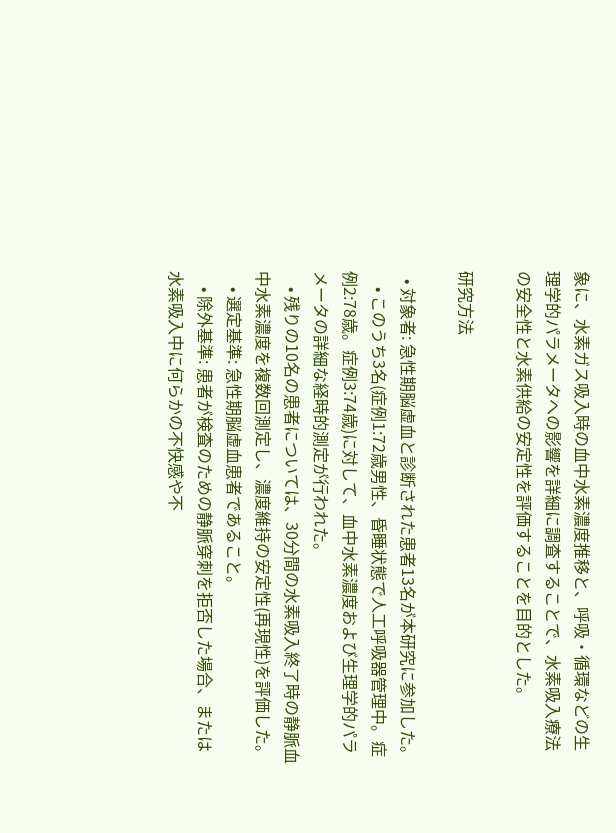象に、水素ガス吸入時の血中水素濃度推移と、呼吸・循環などの生理学的パラメータへの影響を詳細に調査することで、水素吸入療法の安全性と水素供給の安定性を評価することを目的とした。

研究方法

  • 対象者: 急性期脳虚血と診断された患者13名が本研究に参加した。
    • このうち3名(症例1:72歳男性、昏睡状態で人工呼吸器管理中。症例2:78歳。症例3:74歳)に対して、血中水素濃度および生理学的パラメータの詳細な経時的測定が行われた。
    • 残りの10名の患者については、30分間の水素吸入終了時の静脈血中水素濃度を複数回測定し、濃度維持の安定性(再現性)を評価した。
    • 選定基準: 急性期脳虚血患者であること。
    • 除外基準: 患者が検査のための静脈穿刺を拒否した場合、または水素吸入中に何らかの不快感や不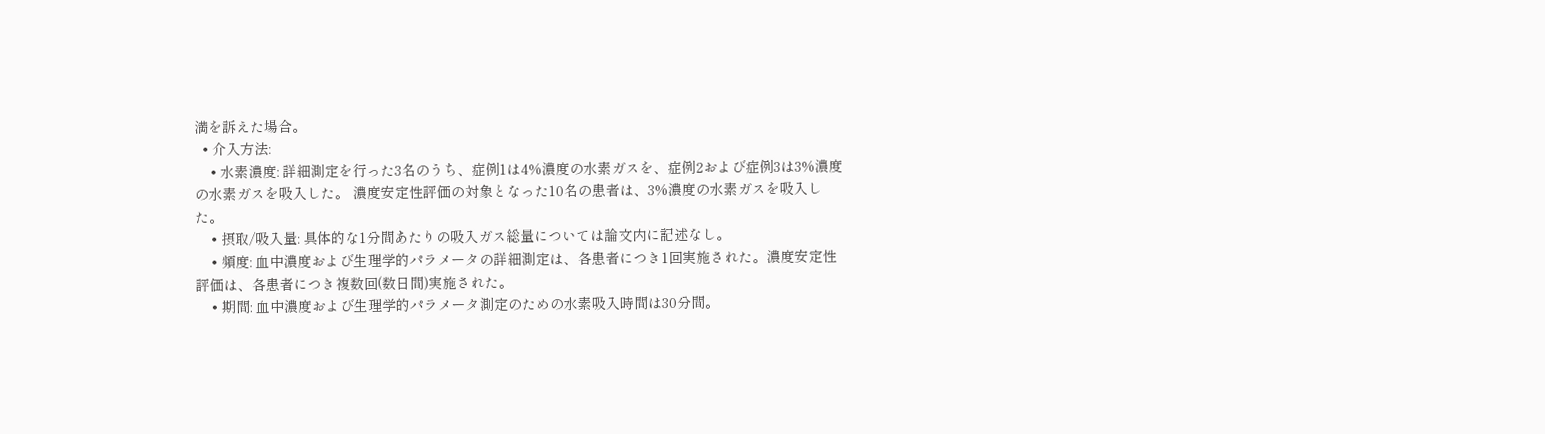満を訴えた場合。
  • 介入方法:
    • 水素濃度: 詳細測定を行った3名のうち、症例1は4%濃度の水素ガスを、症例2および症例3は3%濃度の水素ガスを吸入した。 濃度安定性評価の対象となった10名の患者は、3%濃度の水素ガスを吸入した。
    • 摂取/吸入量: 具体的な1分間あたりの吸入ガス総量については論文内に記述なし。
    • 頻度: 血中濃度および生理学的パラメータの詳細測定は、各患者につき1回実施された。濃度安定性評価は、各患者につき複数回(数日間)実施された。
    • 期間: 血中濃度および生理学的パラメータ測定のための水素吸入時間は30分間。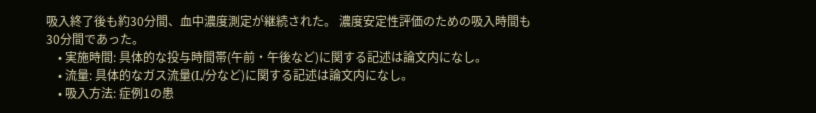吸入終了後も約30分間、血中濃度測定が継続された。 濃度安定性評価のための吸入時間も30分間であった。
    • 実施時間: 具体的な投与時間帯(午前・午後など)に関する記述は論文内になし。
    • 流量: 具体的なガス流量(L/分など)に関する記述は論文内になし。
    • 吸入方法: 症例1の患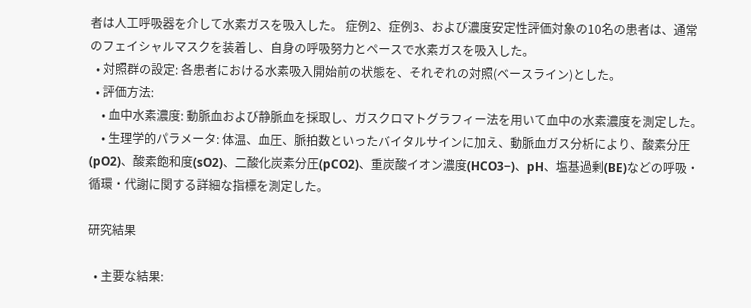者は人工呼吸器を介して水素ガスを吸入した。 症例2、症例3、および濃度安定性評価対象の10名の患者は、通常のフェイシャルマスクを装着し、自身の呼吸努力とペースで水素ガスを吸入した。
  • 対照群の設定: 各患者における水素吸入開始前の状態を、それぞれの対照(ベースライン)とした。
  • 評価方法:
    • 血中水素濃度: 動脈血および静脈血を採取し、ガスクロマトグラフィー法を用いて血中の水素濃度を測定した。
    • 生理学的パラメータ: 体温、血圧、脈拍数といったバイタルサインに加え、動脈血ガス分析により、酸素分圧(pO2)、酸素飽和度(sO2)、二酸化炭素分圧(pCO2)、重炭酸イオン濃度(HCO3−)、pH、塩基過剰(BE)などの呼吸・循環・代謝に関する詳細な指標を測定した。

研究結果

  • 主要な結果: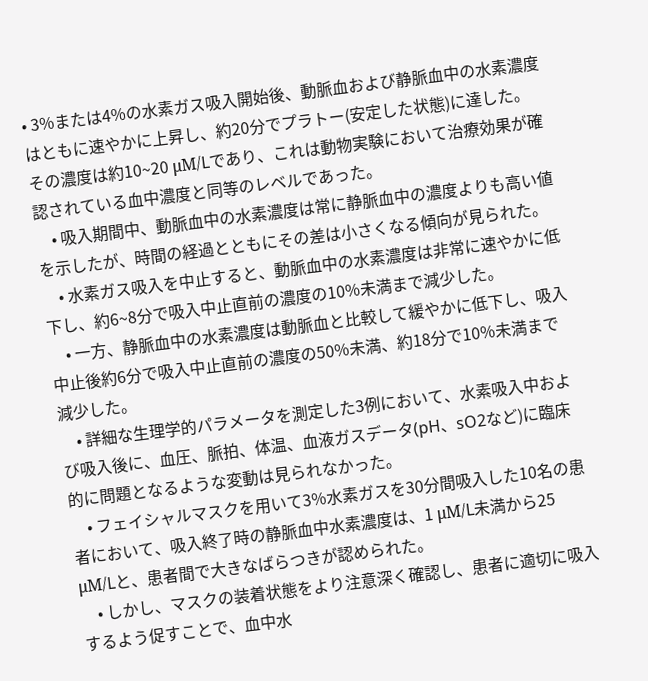• 3%または4%の水素ガス吸入開始後、動脈血および静脈血中の水素濃度はともに速やかに上昇し、約20分でプラトー(安定した状態)に達した。その濃度は約10~20 μM/Lであり、これは動物実験において治療効果が確認されている血中濃度と同等のレベルであった。
    • 吸入期間中、動脈血中の水素濃度は常に静脈血中の濃度よりも高い値を示したが、時間の経過とともにその差は小さくなる傾向が見られた。
    • 水素ガス吸入を中止すると、動脈血中の水素濃度は非常に速やかに低下し、約6~8分で吸入中止直前の濃度の10%未満まで減少した。
    • 一方、静脈血中の水素濃度は動脈血と比較して緩やかに低下し、吸入中止後約6分で吸入中止直前の濃度の50%未満、約18分で10%未満まで減少した。
    • 詳細な生理学的パラメータを測定した3例において、水素吸入中および吸入後に、血圧、脈拍、体温、血液ガスデータ(pH、sO2など)に臨床的に問題となるような変動は見られなかった。
    • フェイシャルマスクを用いて3%水素ガスを30分間吸入した10名の患者において、吸入終了時の静脈血中水素濃度は、1 μM/L未満から25 μM/Lと、患者間で大きなばらつきが認められた。
    • しかし、マスクの装着状態をより注意深く確認し、患者に適切に吸入するよう促すことで、血中水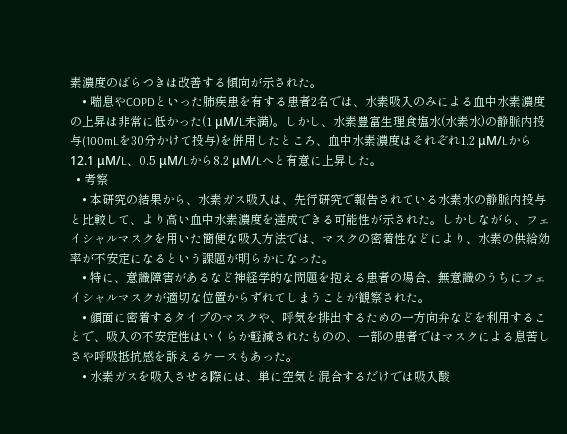素濃度のばらつきは改善する傾向が示された。
    • 喘息やCOPDといった肺疾患を有する患者2名では、水素吸入のみによる血中水素濃度の上昇は非常に低かった(1 μM/L未満)。しかし、水素豊富生理食塩水(水素水)の静脈内投与(100mLを30分かけて投与)を併用したところ、血中水素濃度はそれぞれ1.2 μM/Lから12.1 μM/L、0.5 μM/Lから8.2 μM/Lへと有意に上昇した。
  • 考察
    • 本研究の結果から、水素ガス吸入は、先行研究で報告されている水素水の静脈内投与と比較して、より高い血中水素濃度を達成できる可能性が示された。しかしながら、フェイシャルマスクを用いた簡便な吸入方法では、マスクの密着性などにより、水素の供給効率が不安定になるという課題が明らかになった。
    • 特に、意識障害があるなど神経学的な問題を抱える患者の場合、無意識のうちにフェイシャルマスクが適切な位置からずれてしまうことが観察された。
    • 顔面に密着するタイプのマスクや、呼気を排出するための一方向弁などを利用することで、吸入の不安定性はいくらか軽減されたものの、一部の患者ではマスクによる息苦しさや呼吸抵抗感を訴えるケースもあった。
    • 水素ガスを吸入させる際には、単に空気と混合するだけでは吸入酸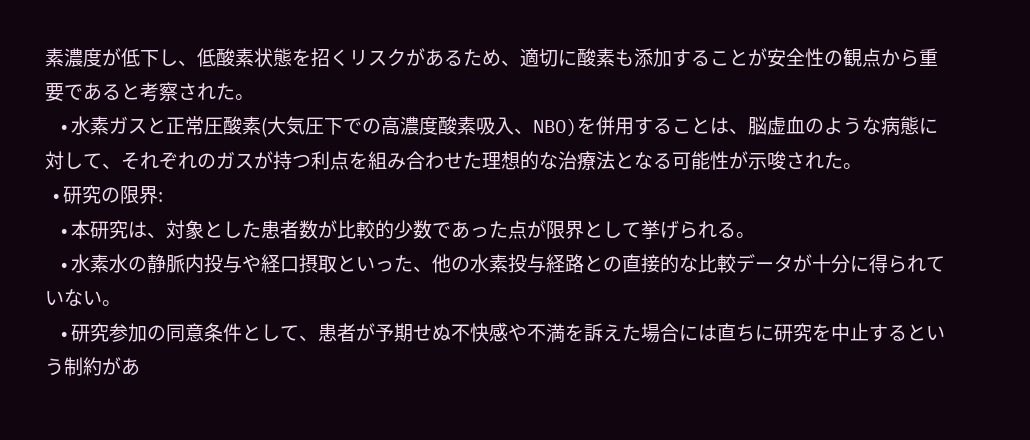素濃度が低下し、低酸素状態を招くリスクがあるため、適切に酸素も添加することが安全性の観点から重要であると考察された。
    • 水素ガスと正常圧酸素(大気圧下での高濃度酸素吸入、NBO)を併用することは、脳虚血のような病態に対して、それぞれのガスが持つ利点を組み合わせた理想的な治療法となる可能性が示唆された。
  • 研究の限界:
    • 本研究は、対象とした患者数が比較的少数であった点が限界として挙げられる。
    • 水素水の静脈内投与や経口摂取といった、他の水素投与経路との直接的な比較データが十分に得られていない。
    • 研究参加の同意条件として、患者が予期せぬ不快感や不満を訴えた場合には直ちに研究を中止するという制約があ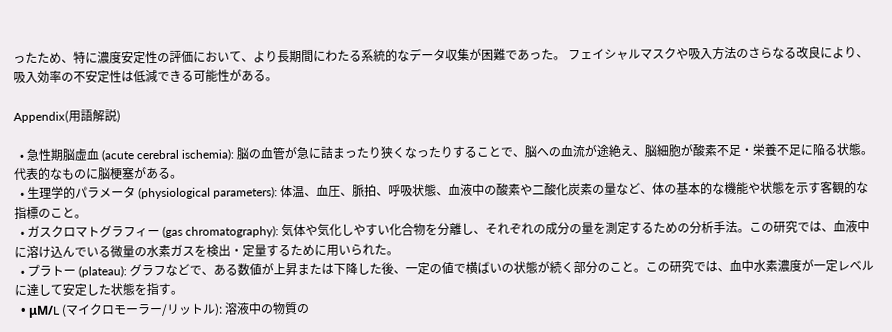ったため、特に濃度安定性の評価において、より長期間にわたる系統的なデータ収集が困難であった。 フェイシャルマスクや吸入方法のさらなる改良により、吸入効率の不安定性は低減できる可能性がある。

Appendix(用語解説)

  • 急性期脳虚血 (acute cerebral ischemia): 脳の血管が急に詰まったり狭くなったりすることで、脳への血流が途絶え、脳細胞が酸素不足・栄養不足に陥る状態。代表的なものに脳梗塞がある。
  • 生理学的パラメータ (physiological parameters): 体温、血圧、脈拍、呼吸状態、血液中の酸素や二酸化炭素の量など、体の基本的な機能や状態を示す客観的な指標のこと。
  • ガスクロマトグラフィー (gas chromatography): 気体や気化しやすい化合物を分離し、それぞれの成分の量を測定するための分析手法。この研究では、血液中に溶け込んでいる微量の水素ガスを検出・定量するために用いられた。
  • プラトー (plateau): グラフなどで、ある数値が上昇または下降した後、一定の値で横ばいの状態が続く部分のこと。この研究では、血中水素濃度が一定レベルに達して安定した状態を指す。
  • μM/L (マイクロモーラー/リットル): 溶液中の物質の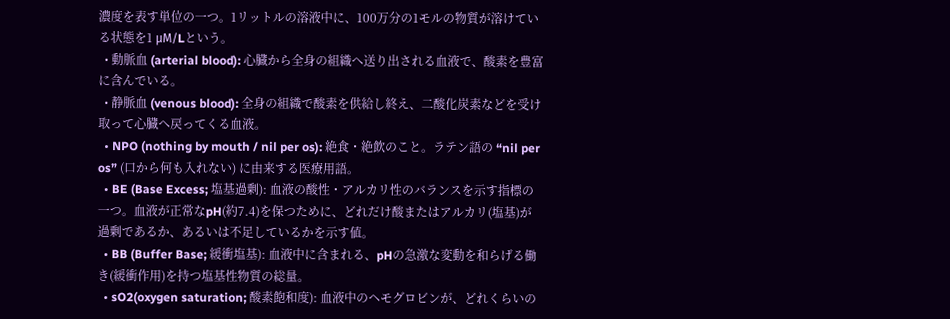濃度を表す単位の一つ。1リットルの溶液中に、100万分の1モルの物質が溶けている状態を1 μM/Lという。
  • 動脈血 (arterial blood): 心臓から全身の組織へ送り出される血液で、酸素を豊富に含んでいる。
  • 静脈血 (venous blood): 全身の組織で酸素を供給し終え、二酸化炭素などを受け取って心臓へ戻ってくる血液。
  • NPO (nothing by mouth / nil per os): 絶食・絶飲のこと。ラテン語の “nil per os” (口から何も入れない) に由来する医療用語。
  • BE (Base Excess; 塩基過剰): 血液の酸性・アルカリ性のバランスを示す指標の一つ。血液が正常なpH(約7.4)を保つために、どれだけ酸またはアルカリ(塩基)が過剰であるか、あるいは不足しているかを示す値。
  • BB (Buffer Base; 緩衝塩基): 血液中に含まれる、pHの急激な変動を和らげる働き(緩衝作用)を持つ塩基性物質の総量。
  • sO2(oxygen saturation; 酸素飽和度): 血液中のヘモグロビンが、どれくらいの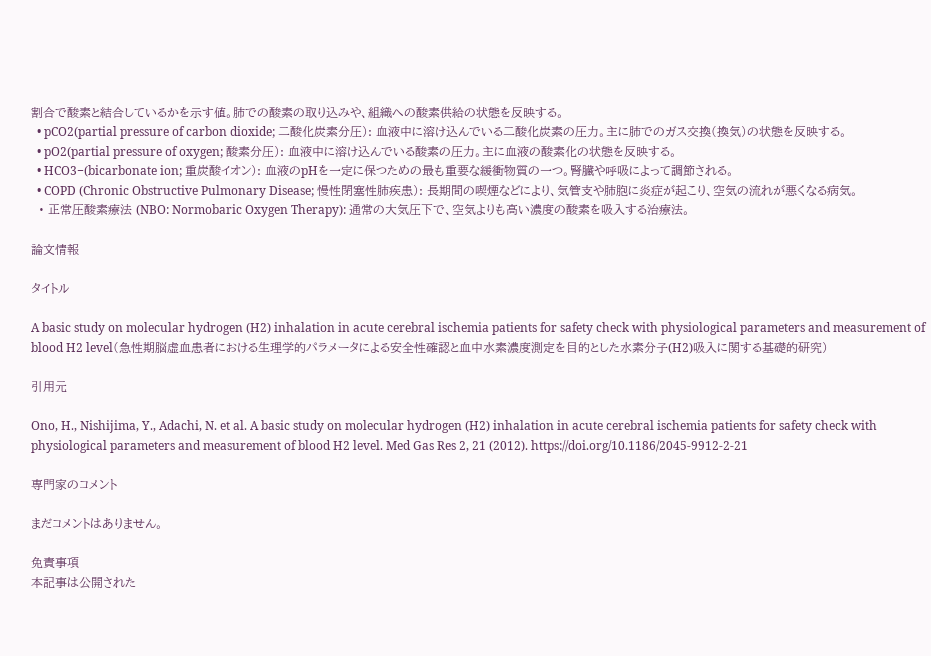割合で酸素と結合しているかを示す値。肺での酸素の取り込みや、組織への酸素供給の状態を反映する。
  • pCO2(partial pressure of carbon dioxide; 二酸化炭素分圧): 血液中に溶け込んでいる二酸化炭素の圧力。主に肺でのガス交換(換気)の状態を反映する。
  • pO2(partial pressure of oxygen; 酸素分圧): 血液中に溶け込んでいる酸素の圧力。主に血液の酸素化の状態を反映する。
  • HCO3−(bicarbonate ion; 重炭酸イオン): 血液のpHを一定に保つための最も重要な緩衝物質の一つ。腎臓や呼吸によって調節される。
  • COPD (Chronic Obstructive Pulmonary Disease; 慢性閉塞性肺疾患): 長期間の喫煙などにより、気管支や肺胞に炎症が起こり、空気の流れが悪くなる病気。
  • 正常圧酸素療法 (NBO: Normobaric Oxygen Therapy): 通常の大気圧下で、空気よりも高い濃度の酸素を吸入する治療法。

論文情報

タイトル

A basic study on molecular hydrogen (H2) inhalation in acute cerebral ischemia patients for safety check with physiological parameters and measurement of blood H2 level(急性期脳虚血患者における生理学的パラメータによる安全性確認と血中水素濃度測定を目的とした水素分子(H2)吸入に関する基礎的研究)

引用元

Ono, H., Nishijima, Y., Adachi, N. et al. A basic study on molecular hydrogen (H2) inhalation in acute cerebral ischemia patients for safety check with physiological parameters and measurement of blood H2 level. Med Gas Res 2, 21 (2012). https://doi.org/10.1186/2045-9912-2-21

専門家のコメント

まだコメントはありません。

免責事項
本記事は公開された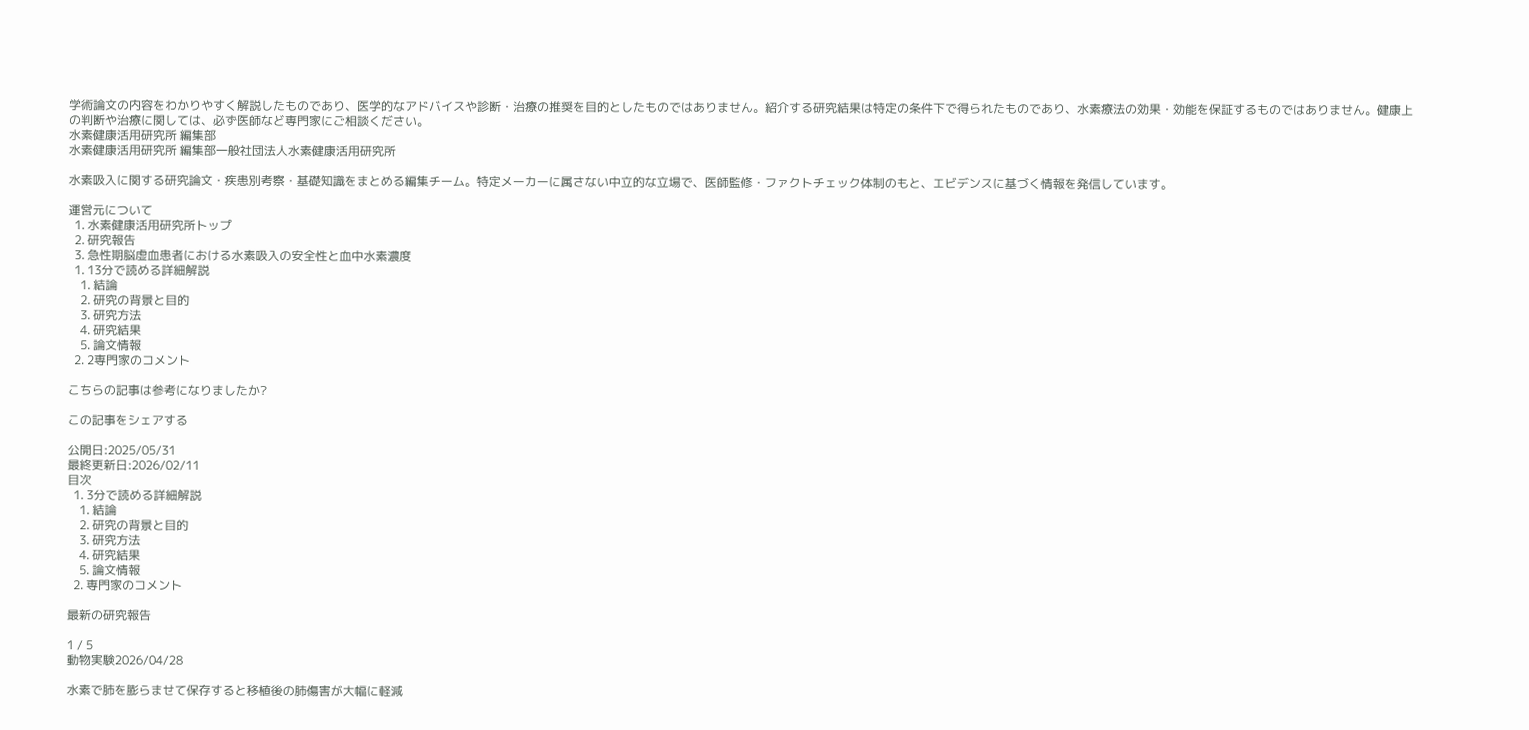学術論文の内容をわかりやすく解説したものであり、医学的なアドバイスや診断・治療の推奨を目的としたものではありません。紹介する研究結果は特定の条件下で得られたものであり、水素療法の効果・効能を保証するものではありません。健康上の判断や治療に関しては、必ず医師など専門家にご相談ください。
水素健康活用研究所 編集部
水素健康活用研究所 編集部一般社団法人水素健康活用研究所

水素吸入に関する研究論文・疾患別考察・基礎知識をまとめる編集チーム。特定メーカーに属さない中立的な立場で、医師監修・ファクトチェック体制のもと、エビデンスに基づく情報を発信しています。

運営元について
  1. 水素健康活用研究所トップ
  2. 研究報告
  3. 急性期脳虚血患者における水素吸入の安全性と血中水素濃度
  1. 13分で読める詳細解説
    1. 結論
    2. 研究の背景と目的
    3. 研究方法
    4. 研究結果
    5. 論文情報
  2. 2専門家のコメント

こちらの記事は参考になりましたか?

この記事をシェアする

公開日:2025/05/31
最終更新日:2026/02/11
目次
  1. 3分で読める詳細解説
    1. 結論
    2. 研究の背景と目的
    3. 研究方法
    4. 研究結果
    5. 論文情報
  2. 専門家のコメント

最新の研究報告

1 / 5
動物実験2026/04/28

水素で肺を膨らませて保存すると移植後の肺傷害が大幅に軽減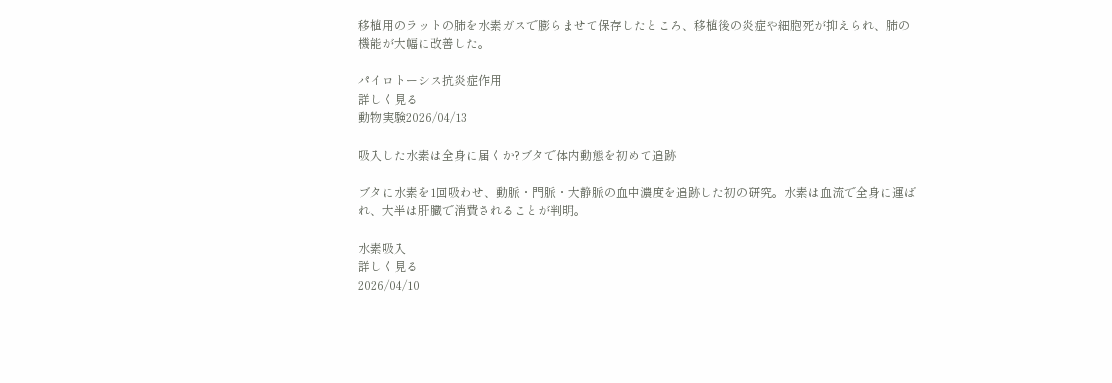移植用のラットの肺を水素ガスで膨らませて保存したところ、移植後の炎症や細胞死が抑えられ、肺の機能が大幅に改善した。

パイロトーシス抗炎症作用
詳しく見る
動物実験2026/04/13

吸入した水素は全身に届くか?ブタで体内動態を初めて追跡

ブタに水素を1回吸わせ、動脈・門脈・大静脈の血中濃度を追跡した初の研究。水素は血流で全身に運ばれ、大半は肝臓で消費されることが判明。

水素吸入
詳しく見る
2026/04/10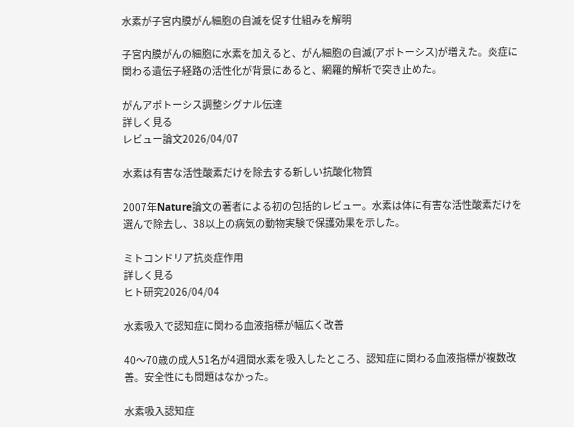水素が子宮内膜がん細胞の自滅を促す仕組みを解明

子宮内膜がんの細胞に水素を加えると、がん細胞の自滅(アポトーシス)が増えた。炎症に関わる遺伝子経路の活性化が背景にあると、網羅的解析で突き止めた。

がんアポトーシス調整シグナル伝達
詳しく見る
レビュー論文2026/04/07

水素は有害な活性酸素だけを除去する新しい抗酸化物質

2007年Nature論文の著者による初の包括的レビュー。水素は体に有害な活性酸素だけを選んで除去し、38以上の病気の動物実験で保護効果を示した。

ミトコンドリア抗炎症作用
詳しく見る
ヒト研究2026/04/04

水素吸入で認知症に関わる血液指標が幅広く改善

40〜70歳の成人51名が4週間水素を吸入したところ、認知症に関わる血液指標が複数改善。安全性にも問題はなかった。

水素吸入認知症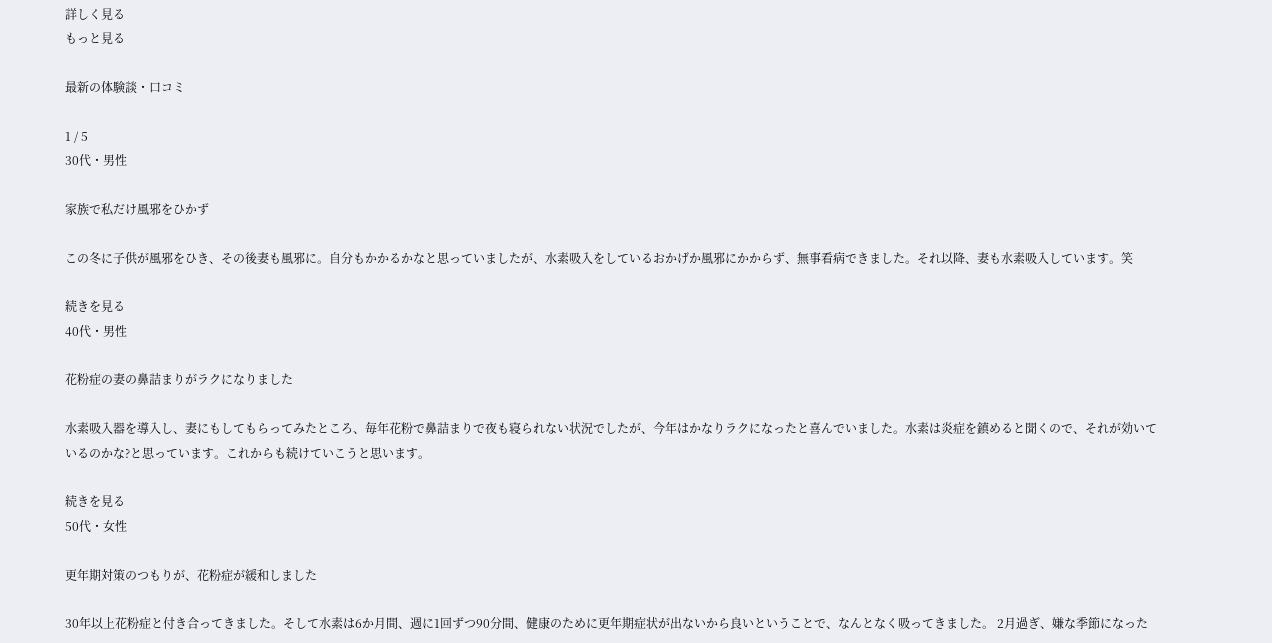詳しく見る
もっと見る

最新の体験談・口コミ

1 / 5
30代・男性

家族で私だけ風邪をひかず

この冬に子供が風邪をひき、その後妻も風邪に。自分もかかるかなと思っていましたが、水素吸入をしているおかげか風邪にかからず、無事看病できました。それ以降、妻も水素吸入しています。笑

続きを見る
40代・男性

花粉症の妻の鼻詰まりがラクになりました

水素吸入器を導入し、妻にもしてもらってみたところ、毎年花粉で鼻詰まりで夜も寝られない状況でしたが、今年はかなりラクになったと喜んでいました。水素は炎症を鎮めると聞くので、それが効いているのかな?と思っています。これからも続けていこうと思います。

続きを見る
50代・女性

更年期対策のつもりが、花粉症が緩和しました

30年以上花粉症と付き合ってきました。そして水素は6か月間、週に1回ずつ90分間、健康のために更年期症状が出ないから良いということで、なんとなく吸ってきました。 2月過ぎ、嫌な季節になった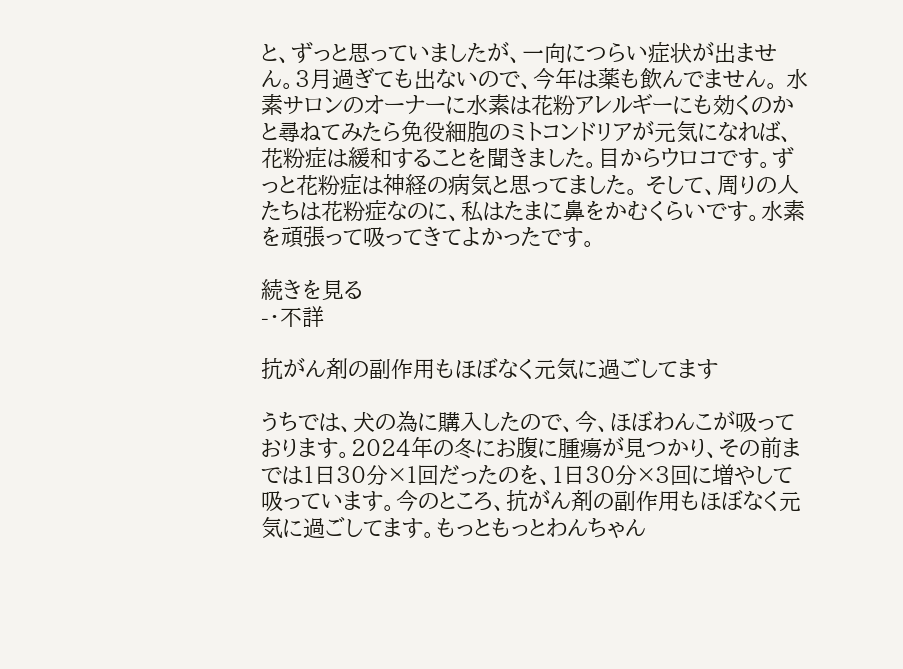と、ずっと思っていましたが、一向につらい症状が出ません。3月過ぎても出ないので、今年は薬も飲んでません。 水素サロンのオーナーに水素は花粉アレルギーにも効くのかと尋ねてみたら免役細胞のミトコンドリアが元気になれば、花粉症は緩和することを聞きました。目からウロコです。ずっと花粉症は神経の病気と思ってました。 そして、周りの人たちは花粉症なのに、私はたまに鼻をかむくらいです。水素を頑張って吸ってきてよかったです。

続きを見る
-・不詳

抗がん剤の副作用もほぼなく元気に過ごしてます

うちでは、犬の為に購入したので、今、ほぼわんこが吸っております。2024年の冬にお腹に腫瘍が見つかり、その前までは1日30分×1回だったのを、1日30分×3回に増やして吸っています。今のところ、抗がん剤の副作用もほぼなく元気に過ごしてます。もっともっとわんちゃん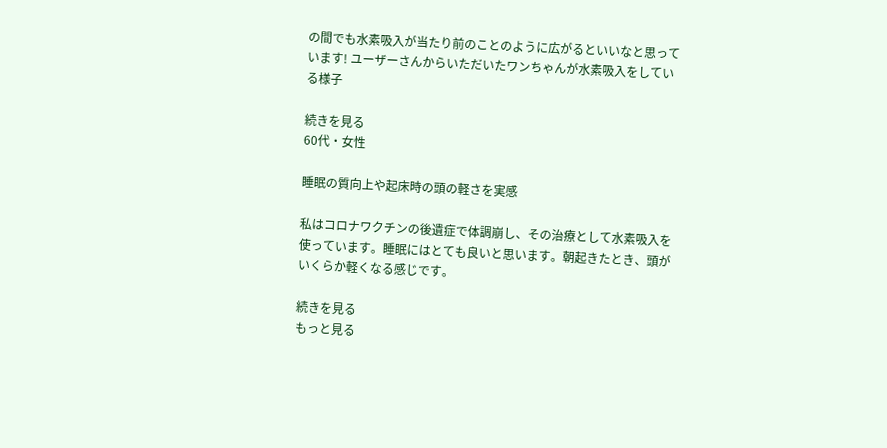の間でも水素吸入が当たり前のことのように広がるといいなと思っています! ユーザーさんからいただいたワンちゃんが水素吸入をしている様子

続きを見る
60代・女性

睡眠の質向上や起床時の頭の軽さを実感

私はコロナワクチンの後遺症で体調崩し、その治療として水素吸入を使っています。睡眠にはとても良いと思います。朝起きたとき、頭がいくらか軽くなる感じです。

続きを見る
もっと見る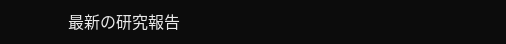最新の研究報告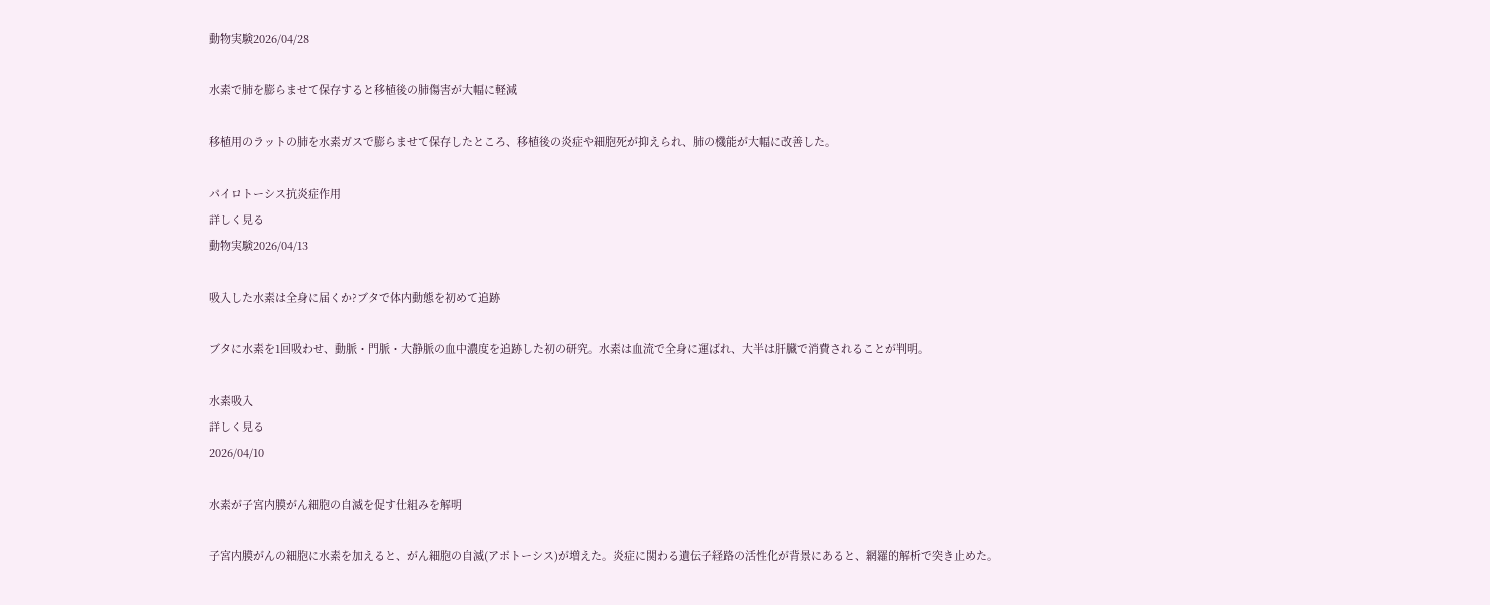動物実験2026/04/28

水素で肺を膨らませて保存すると移植後の肺傷害が大幅に軽減

移植用のラットの肺を水素ガスで膨らませて保存したところ、移植後の炎症や細胞死が抑えられ、肺の機能が大幅に改善した。

パイロトーシス抗炎症作用
詳しく見る
動物実験2026/04/13

吸入した水素は全身に届くか?ブタで体内動態を初めて追跡

ブタに水素を1回吸わせ、動脈・門脈・大静脈の血中濃度を追跡した初の研究。水素は血流で全身に運ばれ、大半は肝臓で消費されることが判明。

水素吸入
詳しく見る
2026/04/10

水素が子宮内膜がん細胞の自滅を促す仕組みを解明

子宮内膜がんの細胞に水素を加えると、がん細胞の自滅(アポトーシス)が増えた。炎症に関わる遺伝子経路の活性化が背景にあると、網羅的解析で突き止めた。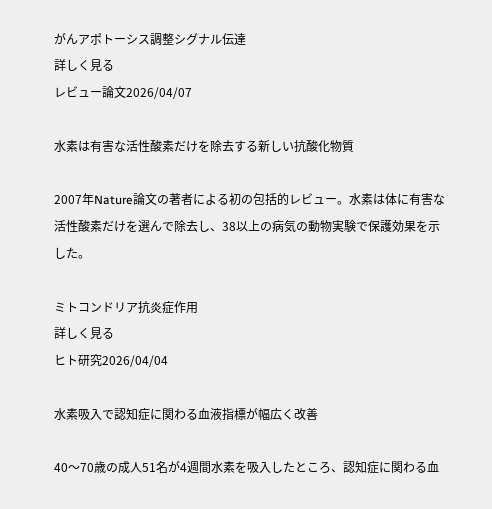がんアポトーシス調整シグナル伝達
詳しく見る
レビュー論文2026/04/07

水素は有害な活性酸素だけを除去する新しい抗酸化物質

2007年Nature論文の著者による初の包括的レビュー。水素は体に有害な活性酸素だけを選んで除去し、38以上の病気の動物実験で保護効果を示した。

ミトコンドリア抗炎症作用
詳しく見る
ヒト研究2026/04/04

水素吸入で認知症に関わる血液指標が幅広く改善

40〜70歳の成人51名が4週間水素を吸入したところ、認知症に関わる血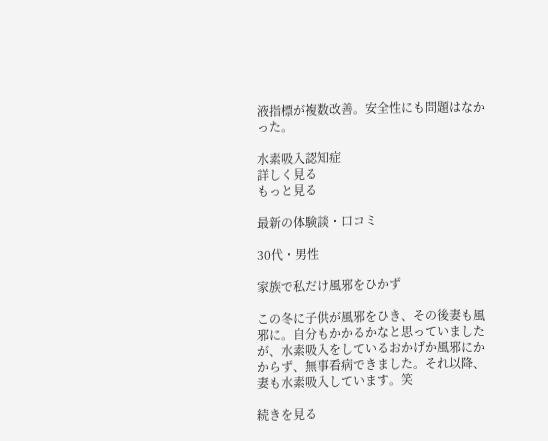液指標が複数改善。安全性にも問題はなかった。

水素吸入認知症
詳しく見る
もっと見る

最新の体験談・口コミ

30代・男性

家族で私だけ風邪をひかず

この冬に子供が風邪をひき、その後妻も風邪に。自分もかかるかなと思っていましたが、水素吸入をしているおかげか風邪にかからず、無事看病できました。それ以降、妻も水素吸入しています。笑

続きを見る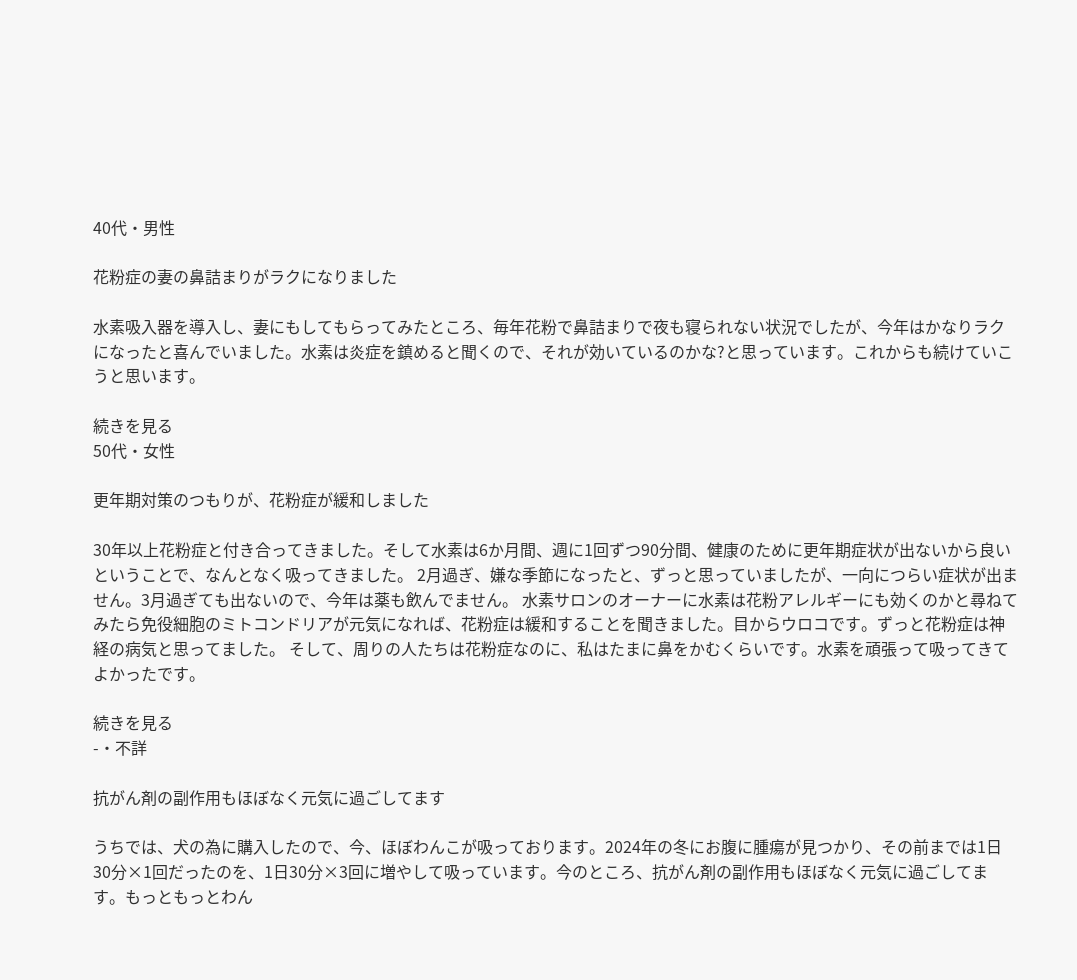40代・男性

花粉症の妻の鼻詰まりがラクになりました

水素吸入器を導入し、妻にもしてもらってみたところ、毎年花粉で鼻詰まりで夜も寝られない状況でしたが、今年はかなりラクになったと喜んでいました。水素は炎症を鎮めると聞くので、それが効いているのかな?と思っています。これからも続けていこうと思います。

続きを見る
50代・女性

更年期対策のつもりが、花粉症が緩和しました

30年以上花粉症と付き合ってきました。そして水素は6か月間、週に1回ずつ90分間、健康のために更年期症状が出ないから良いということで、なんとなく吸ってきました。 2月過ぎ、嫌な季節になったと、ずっと思っていましたが、一向につらい症状が出ません。3月過ぎても出ないので、今年は薬も飲んでません。 水素サロンのオーナーに水素は花粉アレルギーにも効くのかと尋ねてみたら免役細胞のミトコンドリアが元気になれば、花粉症は緩和することを聞きました。目からウロコです。ずっと花粉症は神経の病気と思ってました。 そして、周りの人たちは花粉症なのに、私はたまに鼻をかむくらいです。水素を頑張って吸ってきてよかったです。

続きを見る
-・不詳

抗がん剤の副作用もほぼなく元気に過ごしてます

うちでは、犬の為に購入したので、今、ほぼわんこが吸っております。2024年の冬にお腹に腫瘍が見つかり、その前までは1日30分×1回だったのを、1日30分×3回に増やして吸っています。今のところ、抗がん剤の副作用もほぼなく元気に過ごしてます。もっともっとわん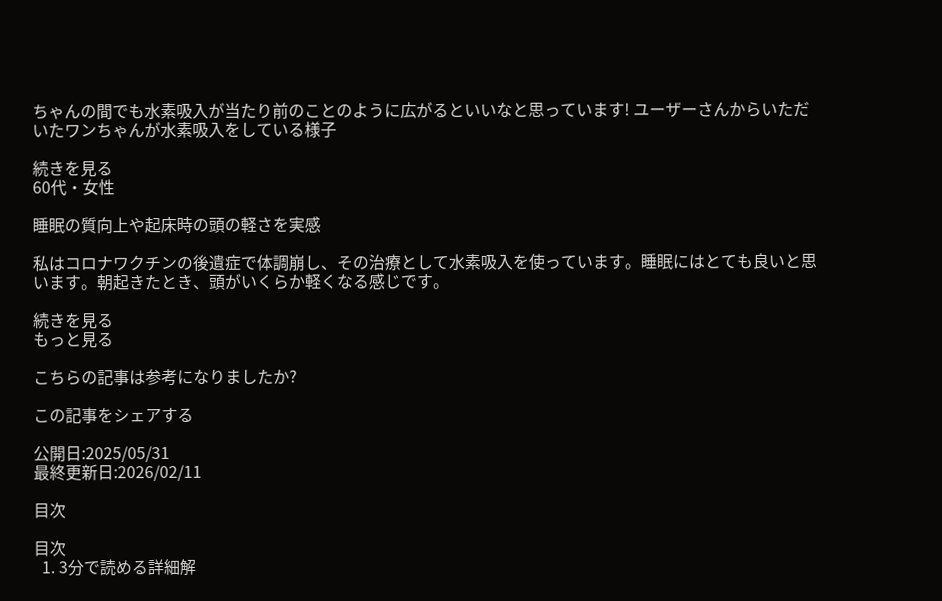ちゃんの間でも水素吸入が当たり前のことのように広がるといいなと思っています! ユーザーさんからいただいたワンちゃんが水素吸入をしている様子

続きを見る
60代・女性

睡眠の質向上や起床時の頭の軽さを実感

私はコロナワクチンの後遺症で体調崩し、その治療として水素吸入を使っています。睡眠にはとても良いと思います。朝起きたとき、頭がいくらか軽くなる感じです。

続きを見る
もっと見る

こちらの記事は参考になりましたか?

この記事をシェアする

公開日:2025/05/31
最終更新日:2026/02/11

目次

目次
  1. 3分で読める詳細解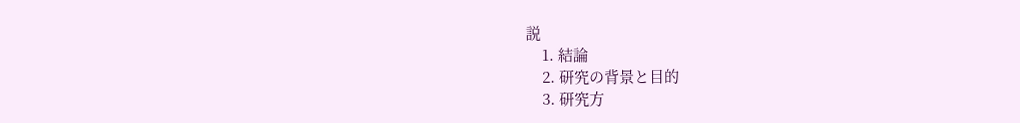説
    1. 結論
    2. 研究の背景と目的
    3. 研究方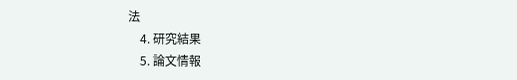法
    4. 研究結果
    5. 論文情報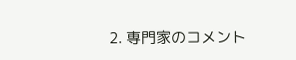2. 専門家のコメント